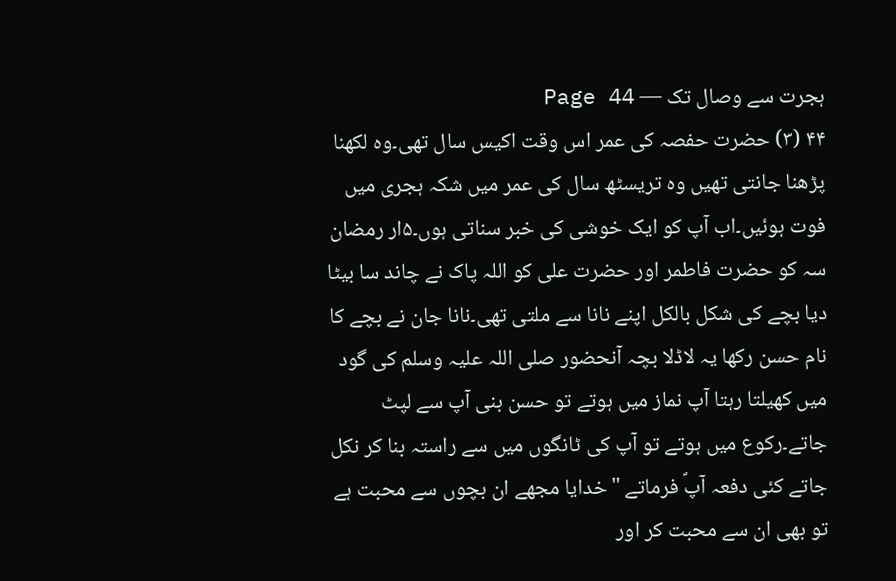ہجرت سے وصال تک — Page 44
۴۴ (۳) حضرت حفصہ کی عمر اس وقت اکیس سال تھی۔وہ لکھنا پڑھنا جانتی تھیں وہ تریسٹھ سال کی عمر میں شکہ ہجری میں فوت ہوئیں۔اب آپ کو ایک خوشی کی خبر سناتی ہوں۔۵ار رمضان سہ کو حضرت فاطمر اور حضرت علی کو اللہ پاک نے چاند سا بیٹا دیا بچے کی شکل بالکل اپنے نانا سے ملتی تھی۔نانا جان نے بچے کا نام حسن رکھا یہ لاڈلا بچہ آنحضور صلی اللہ علیہ وسلم کی گود میں کھیلتا رہتا آپ نماز میں ہوتے تو حسن بنی آپ سے لپٹ جاتے۔رکوع میں ہوتے تو آپ کی ٹانگوں میں سے راستہ بنا کر نکل جاتے کئی دفعہ آپؐ فرماتے "خدایا مجھے ان بچوں سے محبت ہے تو بھی ان سے محبت کر اور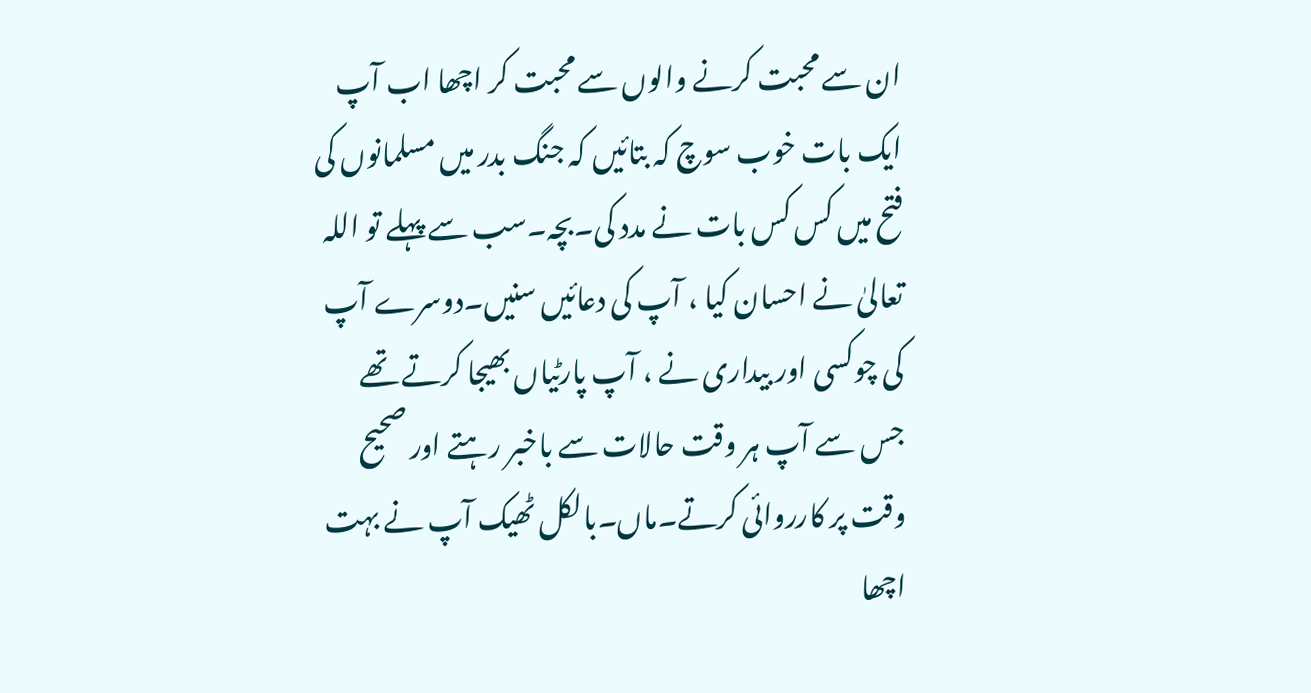ان سے محبت کرنے والوں سے محبت کر اچھا اب آپ ایک بات خوب سوچ کہ بتائیں کہ جنگ بدر میں مسلمانوں کی فتح میں کس کس بات نے مدد کی۔بچہ۔سب سے پہلے تو اللہ تعالیٰ نے احسان کیا ، آپ کی دعائیں سنیں۔دوسرے آپ کی چوکسی اور بیداری نے ، آپ پارٹیاں بھیجا کرتے تھے جس سے آپ ہر وقت حالات سے باخبر رہتے اور صحیح وقت پر کارروائی کرتے۔ماں۔بالکل ٹھیک آپ نے بہت اچھا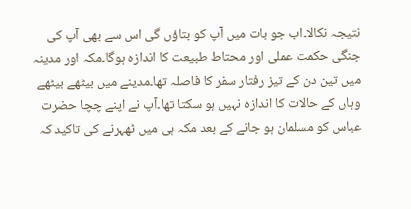نتیجہ نکالا۔اب جو بات میں آپ کو بتاؤں گی اس سے بھی آپ کی جنگی حکمت عملی اور محتاط طبیعت کا اندازہ ہوگا۔مکہ اور مدینہ میں تین دن کے تیز رفتار سفر کا فاصلہ تھا۔مدینے میں بیٹھے بیٹھے وہاں کے حالات کا اندازہ نہیں ہو سکتا تھا۔آپ نے اپنے چچا حضرت عباس کو مسلمان ہو جانے کے بعد مکہ ہی میں ٹھہرنے کی تاکید کہ